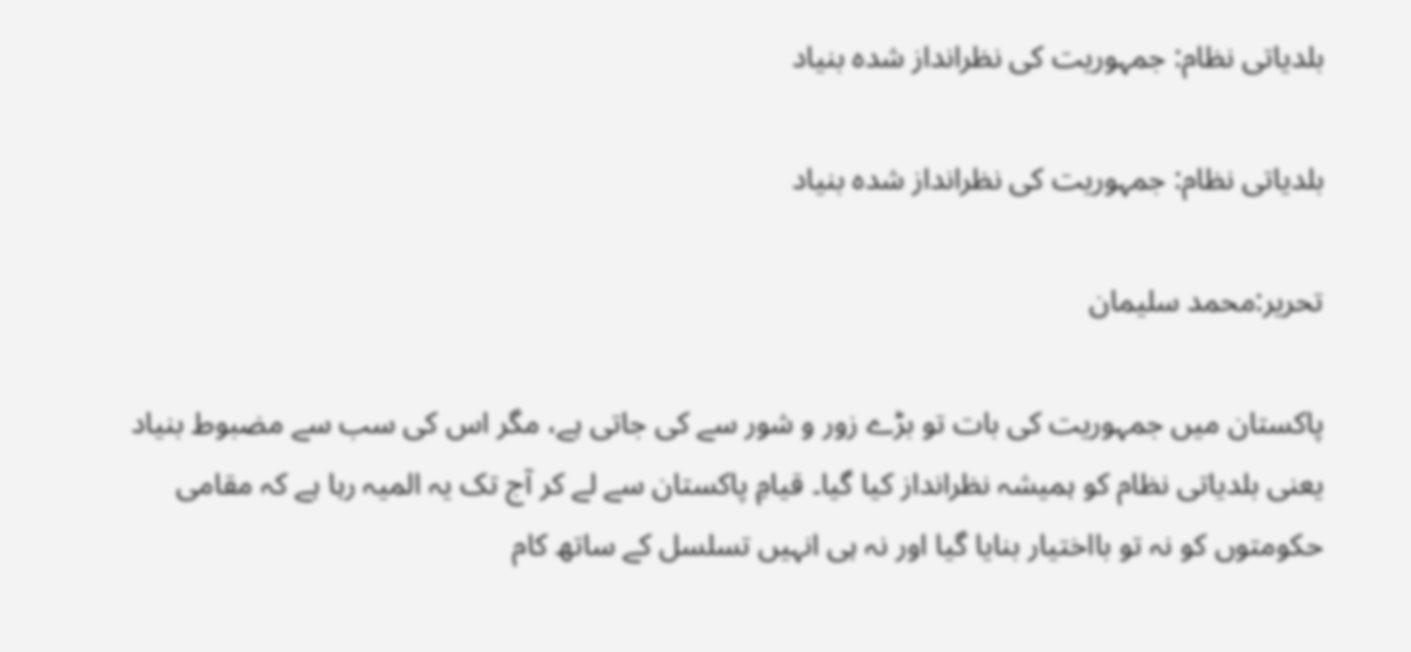بلدیاتی نظام: جمہوریت کی نظرانداز شدہ بنیاد

بلدیاتی نظام: جمہوریت کی نظرانداز شدہ بنیاد

تحریر:محمد سلیمان

پاکستان میں جمہوریت کی بات تو بڑے زور و شور سے کی جاتی ہے، مگر اس کی سب سے مضبوط بنیاد یعنی بلدیاتی نظام کو ہمیشہ نظرانداز کیا گیا۔ قیامِ پاکستان سے لے کر آج تک یہ المیہ رہا ہے کہ مقامی حکومتوں کو نہ تو بااختیار بنایا گیا اور نہ ہی انہیں تسلسل کے ساتھ کام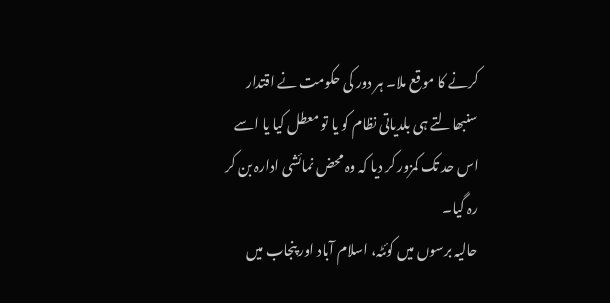کرنے کا موقع ملا۔ ہر دور کی حکومت نے اقتدار سنبھالتے ہی بلدیاتی نظام کو یا تو معطل کیا یا اسے اس حد تک کمزور کر دیا کہ وہ محض نمائشی ادارہ بن کر رہ گیا۔
حالیہ برسوں میں کوئٹہ، اسلام آباد اور پنجاب میں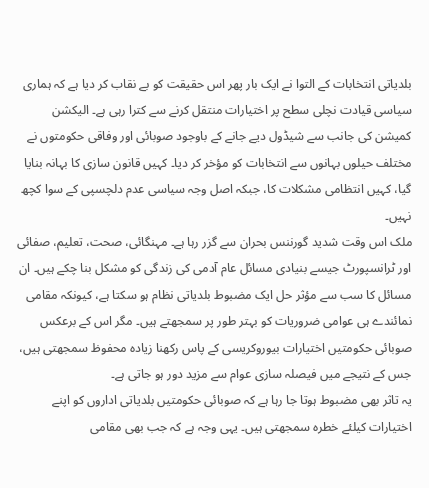بلدیاتی انتخابات کے التوا نے ایک بار پھر اس حقیقت کو بے نقاب کر دیا ہے کہ ہماری سیاسی قیادت نچلی سطح پر اختیارات منتقل کرنے سے کترا رہی ہے۔ الیکشن کمیشن کی جانب سے شیڈول دیے جانے کے باوجود صوبائی اور وفاقی حکومتوں نے مختلف حیلوں بہانوں سے انتخابات کو مؤخر کر دیا۔ کہیں قانون سازی کا بہانہ بنایا گیا، کہیں انتظامی مشکلات کا، جبکہ اصل وجہ سیاسی عدم دلچسپی کے سوا کچھ نہیں۔
ملک اس وقت شدید گورننس بحران سے گزر رہا ہے۔ مہنگائی، صحت، تعلیم، صفائی اور ٹرانسپورٹ جیسے بنیادی مسائل عام آدمی کی زندگی کو مشکل بنا چکے ہیں۔ ان مسائل کا سب سے مؤثر حل ایک مضبوط بلدیاتی نظام ہو سکتا ہے، کیونکہ مقامی نمائندے ہی عوامی ضروریات کو بہتر طور پر سمجھتے ہیں۔ مگر اس کے برعکس صوبائی حکومتیں اختیارات بیوروکریسی کے پاس رکھنا زیادہ محفوظ سمجھتی ہیں، جس کے نتیجے میں فیصلہ سازی عوام سے مزید دور ہو جاتی ہے۔
یہ تاثر بھی مضبوط ہوتا جا رہا ہے کہ صوبائی حکومتیں بلدیاتی اداروں کو اپنے اختیارات کیلئے خطرہ سمجھتی ہیں۔ یہی وجہ ہے کہ جب بھی مقامی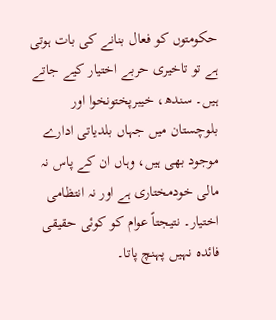حکومتوں کو فعال بنانے کی بات ہوتی ہے تو تاخیری حربے اختیار کیے جاتے ہیں۔ سندھ، خیبرپختونخوا اور بلوچستان میں جہاں بلدیاتی ادارے موجود بھی ہیں، وہاں ان کے پاس نہ مالی خودمختاری ہے اور نہ انتظامی اختیار۔ نتیجتاً عوام کو کوئی حقیقی فائدہ نہیں پہنچ پاتا۔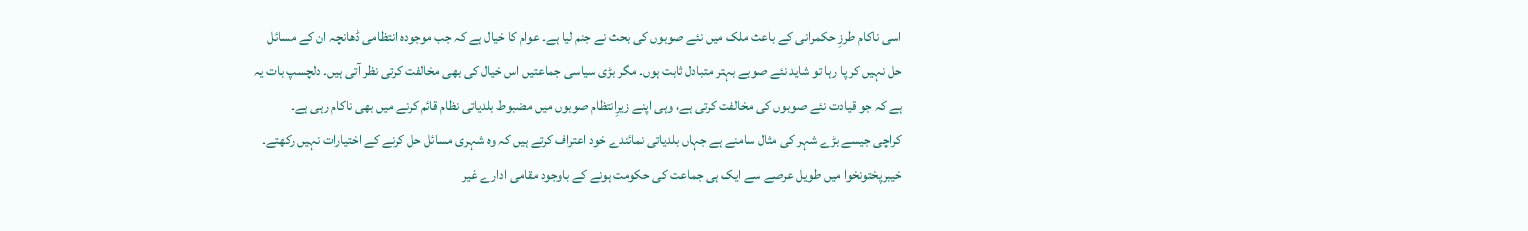اسی ناکام طرزِ حکمرانی کے باعث ملک میں نئے صوبوں کی بحث نے جنم لیا ہے۔ عوام کا خیال ہے کہ جب موجودہ انتظامی ڈھانچہ ان کے مسائل حل نہیں کر پا رہا تو شاید نئے صوبے بہتر متبادل ثابت ہوں۔ مگر بڑی سیاسی جماعتیں اس خیال کی بھی مخالفت کرتی نظر آتی ہیں۔ دلچسپ بات یہ ہے کہ جو قیادت نئے صوبوں کی مخالفت کرتی ہے، وہی اپنے زیرِانتظام صوبوں میں مضبوط بلدیاتی نظام قائم کرنے میں بھی ناکام رہی ہے۔
کراچی جیسے بڑے شہر کی مثال سامنے ہے جہاں بلدیاتی نمائندے خود اعتراف کرتے ہیں کہ وہ شہری مسائل حل کرنے کے اختیارات نہیں رکھتے۔ خیبرپختونخوا میں طویل عرصے سے ایک ہی جماعت کی حکومت ہونے کے باوجود مقامی ادارے غیر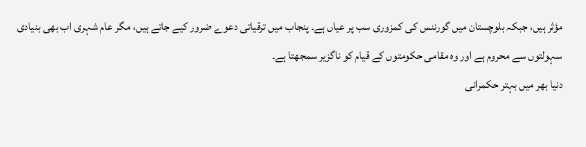مؤثر ہیں، جبکہ بلوچستان میں گورننس کی کمزوری سب پر عیاں ہے۔ پنجاب میں ترقیاتی دعوے ضرور کیے جاتے ہیں، مگر عام شہری اب بھی بنیادی سہولتوں سے محروم ہے اور وہ مقامی حکومتوں کے قیام کو ناگزیر سمجھتا ہے۔
دنیا بھر میں بہتر حکمرانی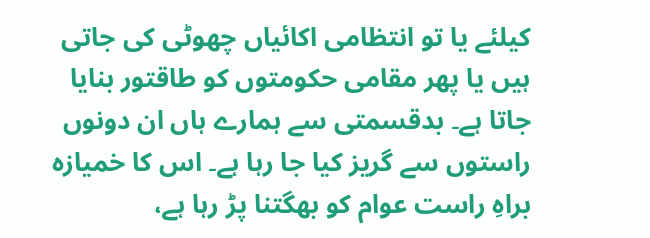کیلئے یا تو انتظامی اکائیاں چھوٹی کی جاتی ہیں یا پھر مقامی حکومتوں کو طاقتور بنایا جاتا ہے۔ بدقسمتی سے ہمارے ہاں ان دونوں راستوں سے گریز کیا جا رہا ہے۔ اس کا خمیازہ براہِ راست عوام کو بھگتنا پڑ رہا ہے،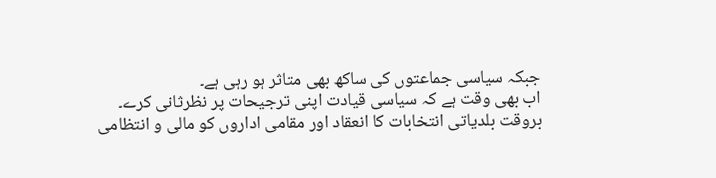جبکہ سیاسی جماعتوں کی ساکھ بھی متاثر ہو رہی ہے۔
اب بھی وقت ہے کہ سیاسی قیادت اپنی ترجیحات پر نظرثانی کرے۔ بروقت بلدیاتی انتخابات کا انعقاد اور مقامی اداروں کو مالی و انتظامی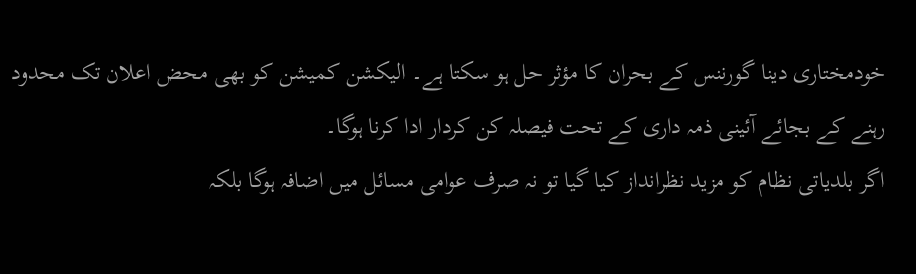خودمختاری دینا گورننس کے بحران کا مؤثر حل ہو سکتا ہے۔ الیکشن کمیشن کو بھی محض اعلان تک محدود رہنے کے بجائے آئینی ذمہ داری کے تحت فیصلہ کن کردار ادا کرنا ہوگا۔
اگر بلدیاتی نظام کو مزید نظرانداز کیا گیا تو نہ صرف عوامی مسائل میں اضافہ ہوگا بلکہ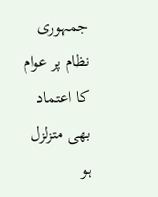جمہوری نظام پر عوام کا اعتماد بھی متزلزل ہو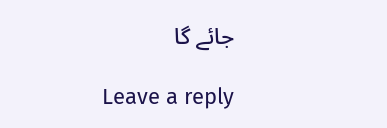جائے گا

Leave a reply